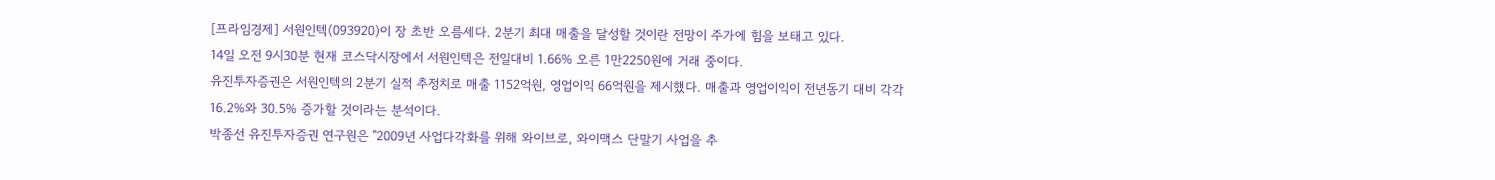[프라임경제] 서원인텍(093920)이 장 초반 오름세다. 2분기 최대 매출을 달성할 것이란 전망이 주가에 힘을 보태고 있다.
14일 오전 9시30분 현재 코스닥시장에서 서원인텍은 전일대비 1.66% 오른 1만2250원에 거래 중이다.
유진투자증권은 서원인텍의 2분기 실적 추정치로 매출 1152억원, 영업이익 66억원을 제시했다. 매출과 영업이익이 전년동기 대비 각각 16.2%와 30.5% 증가할 것이라는 분석이다.
박종선 유진투자증권 연구원은 "2009년 사업다각화를 위해 와이브로, 와이맥스 단말기 사업을 추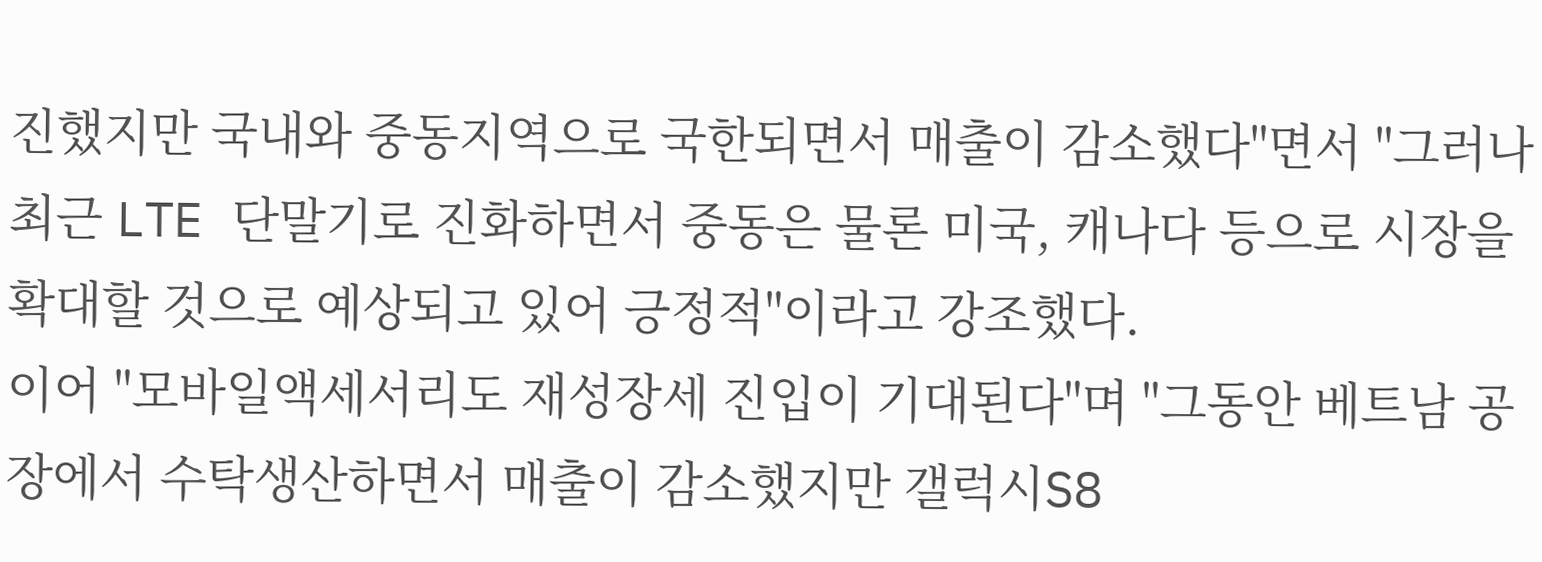진했지만 국내와 중동지역으로 국한되면서 매출이 감소했다"면서 "그러나 최근 LTE 단말기로 진화하면서 중동은 물론 미국, 캐나다 등으로 시장을 확대할 것으로 예상되고 있어 긍정적"이라고 강조했다.
이어 "모바일액세서리도 재성장세 진입이 기대된다"며 "그동안 베트남 공장에서 수탁생산하면서 매출이 감소했지만 갤럭시S8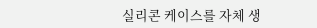실리콘 케이스를 자체 생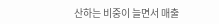산하는 비중이 늘면서 매출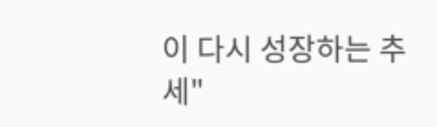이 다시 성장하는 추세"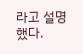라고 설명했다.